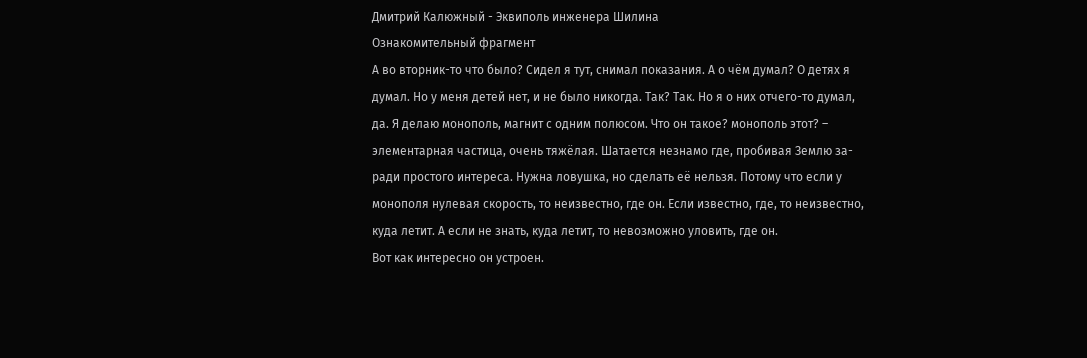Дмитрий Калюжный - Эквиполь инженера Шилина
Ознакомительный фрагмент
А во вторник-то что было? Сидел я тут, снимал показания. А о чём думал? О детях я думал. Но у меня детей нет, и не было никогда. Так? Так. Но я о них отчего-то думал, да. Я делаю монополь, магнит с одним полюсом. Что он такое? монополь этот? – элементарная частица, очень тяжёлая. Шатается незнамо где, пробивая Землю за-ради простого интереса. Нужна ловушка, но сделать её нельзя. Потому что если у монополя нулевая скорость, то неизвестно, где он. Если известно, где, то неизвестно, куда летит. А если не знать, куда летит, то невозможно уловить, где он.
Вот как интересно он устроен.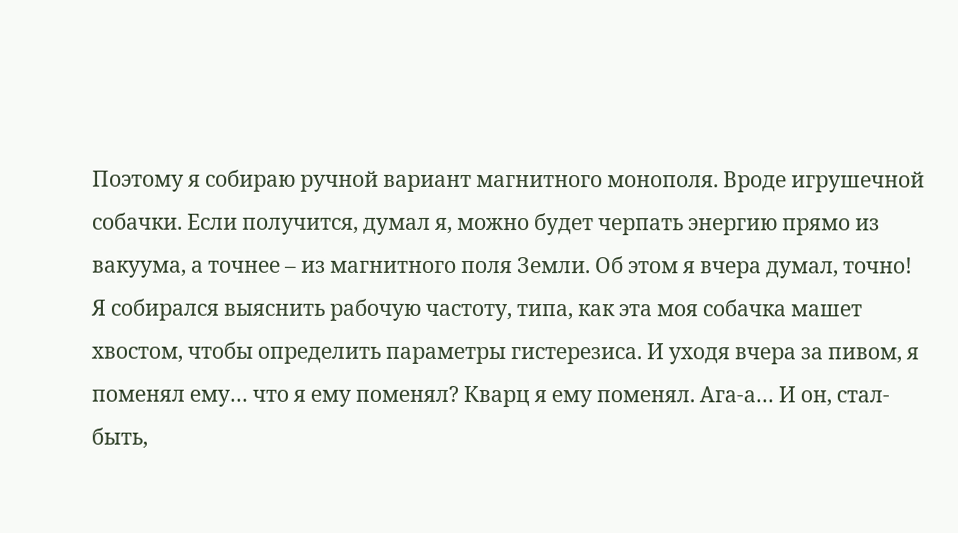Поэтому я собираю ручной вариант магнитного монополя. Вроде игрушечной собачки. Если получится, думал я, можно будет черпать энергию прямо из вакуума, а точнее – из магнитного поля Земли. Об этом я вчера думал, точно! Я собирался выяснить рабочую частоту, типа, как эта моя собачка машет хвостом, чтобы определить параметры гистерезиса. И уходя вчера за пивом, я поменял ему… что я ему поменял? Кварц я ему поменял. Ага-а… И он, стал-быть,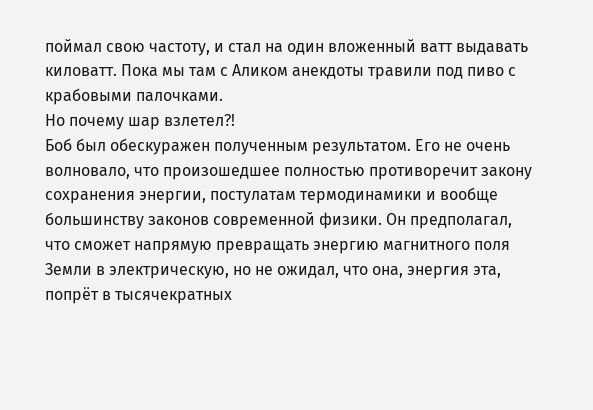поймал свою частоту, и стал на один вложенный ватт выдавать киловатт. Пока мы там с Аликом анекдоты травили под пиво с крабовыми палочками.
Но почему шар взлетел?!
Боб был обескуражен полученным результатом. Его не очень волновало, что произошедшее полностью противоречит закону сохранения энергии, постулатам термодинамики и вообще большинству законов современной физики. Он предполагал, что сможет напрямую превращать энергию магнитного поля Земли в электрическую, но не ожидал, что она, энергия эта, попрёт в тысячекратных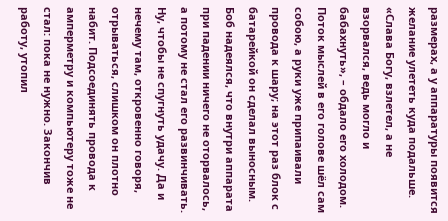размерах, а у аппаратуры появится желание улететь куда подальше. «Слава Богу, взлетел, а не взорвался, ведь могло и бабахнуть», – обдало его холодом.
Поток мыслей в его голове шёл сам собою, а руки уже припаивали провода к шару; на этот раз блок с батарейкой он сделал выносным. Боб надеялся, что внутри аппарата при падении ничего не оторвалось, а потому не стал его развинчивать. Ну, чтобы не спугнуть удачу. Да и нечему там, откровенно говоря, отрываться, слишком он плотно набит. Подсоединять провода к амперметру и компьютеру тоже не стал: пока не нужно. Закончив работу, утопил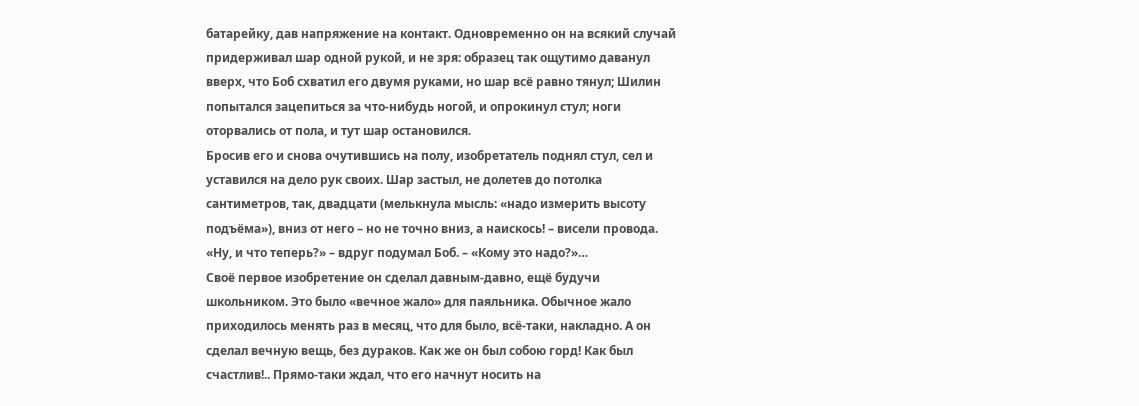батарейку, дав напряжение на контакт. Одновременно он на всякий случай придерживал шар одной рукой, и не зря: образец так ощутимо даванул вверх, что Боб схватил его двумя руками, но шар всё равно тянул; Шилин попытался зацепиться за что-нибудь ногой, и опрокинул стул; ноги оторвались от пола, и тут шар остановился.
Бросив его и снова очутившись на полу, изобретатель поднял стул, сел и уставился на дело рук своих. Шар застыл, не долетев до потолка сантиметров, так, двадцати (мелькнула мысль: «надо измерить высоту подъёма»), вниз от него – но не точно вниз, а наискось! – висели провода.
«Ну, и что теперь?» – вдруг подумал Боб. – «Кому это надо?»…
Своё первое изобретение он сделал давным-давно, ещё будучи школьником. Это было «вечное жало» для паяльника. Обычное жало приходилось менять раз в месяц, что для было, всё-таки, накладно. А он сделал вечную вещь, без дураков. Как же он был собою горд! Как был счастлив!.. Прямо-таки ждал, что его начнут носить на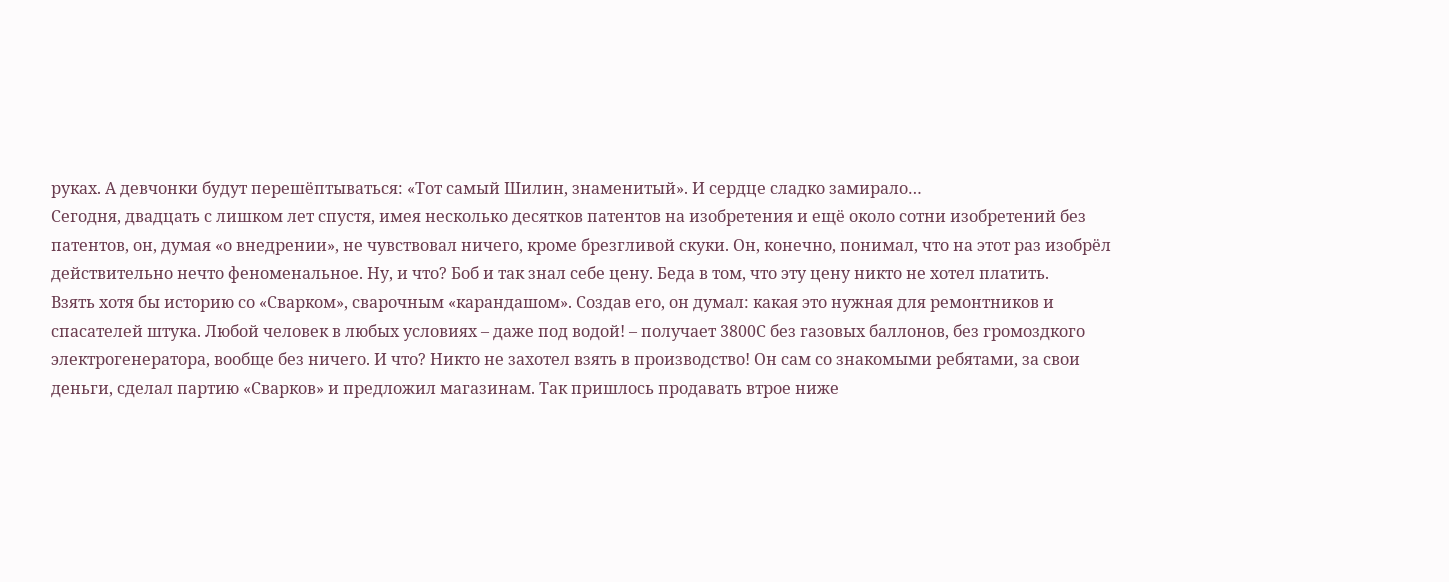руках. А девчонки будут перешёптываться: «Тот самый Шилин, знаменитый». И сердце сладко замирало…
Сегодня, двадцать с лишком лет спустя, имея несколько десятков патентов на изобретения и ещё около сотни изобретений без патентов, он, думая «о внедрении», не чувствовал ничего, кроме брезгливой скуки. Он, конечно, понимал, что на этот раз изобрёл действительно нечто феноменальное. Ну, и что? Боб и так знал себе цену. Беда в том, что эту цену никто не хотел платить.
Взять хотя бы историю со «Сварком», сварочным «карандашом». Создав его, он думал: какая это нужная для ремонтников и спасателей штука. Любой человек в любых условиях – даже под водой! – получает 3800С без газовых баллонов, без громоздкого электрогенератора, вообще без ничего. И что? Никто не захотел взять в производство! Он сам со знакомыми ребятами, за свои деньги, сделал партию «Сварков» и предложил магазинам. Так пришлось продавать втрое ниже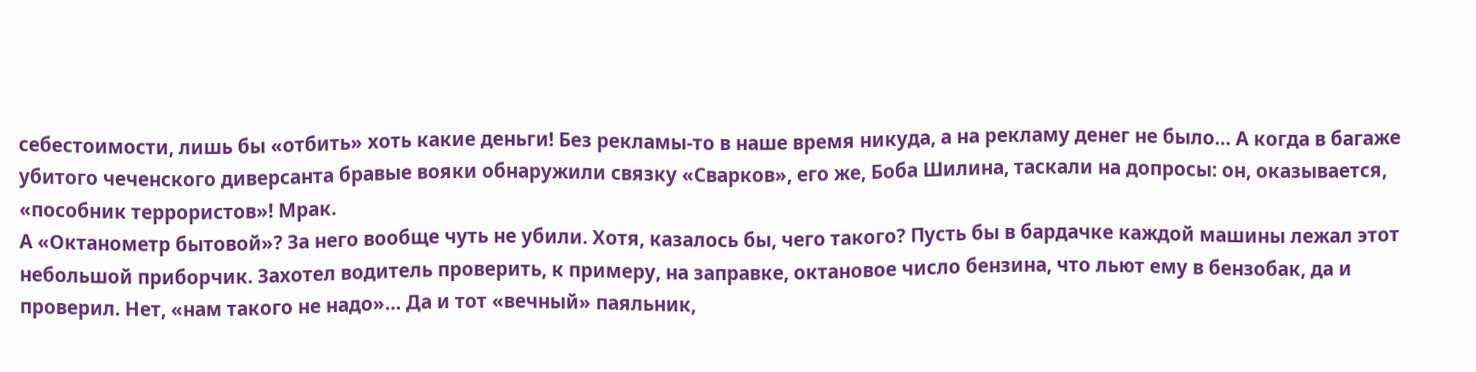себестоимости, лишь бы «отбить» хоть какие деньги! Без рекламы-то в наше время никуда, а на рекламу денег не было… А когда в багаже убитого чеченского диверсанта бравые вояки обнаружили связку «Сварков», его же, Боба Шилина, таскали на допросы: он, оказывается, «пособник террористов»! Мрак.
А «Октанометр бытовой»? За него вообще чуть не убили. Хотя, казалось бы, чего такого? Пусть бы в бардачке каждой машины лежал этот небольшой приборчик. Захотел водитель проверить, к примеру, на заправке, октановое число бензина, что льют ему в бензобак, да и проверил. Нет, «нам такого не надо»… Да и тот «вечный» паяльник,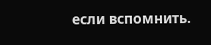если вспомнить.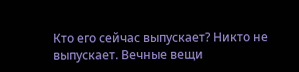Кто его сейчас выпускает? Никто не выпускает. Вечные вещи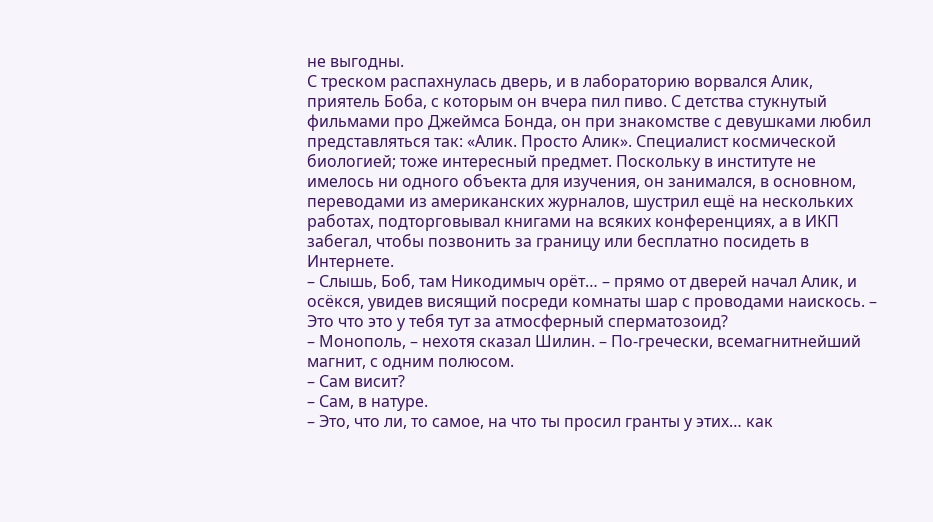не выгодны.
С треском распахнулась дверь, и в лабораторию ворвался Алик, приятель Боба, с которым он вчера пил пиво. С детства стукнутый фильмами про Джеймса Бонда, он при знакомстве с девушками любил представляться так: «Алик. Просто Алик». Специалист космической биологией; тоже интересный предмет. Поскольку в институте не имелось ни одного объекта для изучения, он занимался, в основном, переводами из американских журналов, шустрил ещё на нескольких работах, подторговывал книгами на всяких конференциях, а в ИКП забегал, чтобы позвонить за границу или бесплатно посидеть в Интернете.
– Слышь, Боб, там Никодимыч орёт… – прямо от дверей начал Алик, и осёкся, увидев висящий посреди комнаты шар с проводами наискось. – Это что это у тебя тут за атмосферный сперматозоид?
– Монополь, – нехотя сказал Шилин. – По-гречески, всемагнитнейший магнит, с одним полюсом.
– Сам висит?
– Сам, в натуре.
– Это, что ли, то самое, на что ты просил гранты у этих… как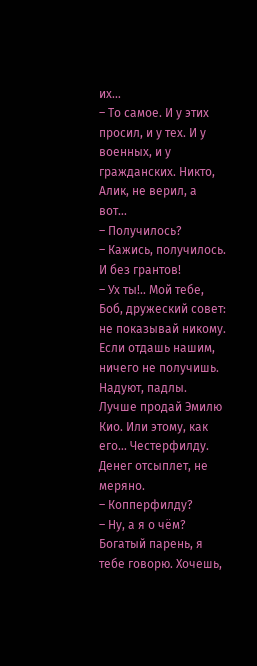их…
– То самое. И у этих просил, и у тех. И у военных, и у гражданских. Никто, Алик, не верил, а вот…
– Получилось?
– Кажись, получилось. И без грантов!
– Ух ты!.. Мой тебе, Боб, дружеский совет: не показывай никому. Если отдашь нашим, ничего не получишь. Надуют, падлы. Лучше продай Эмилю Кио. Или этому, как его… Честерфилду. Денег отсыплет, не меряно.
– Копперфилду?
– Ну, а я о чём? Богатый парень, я тебе говорю. Хочешь,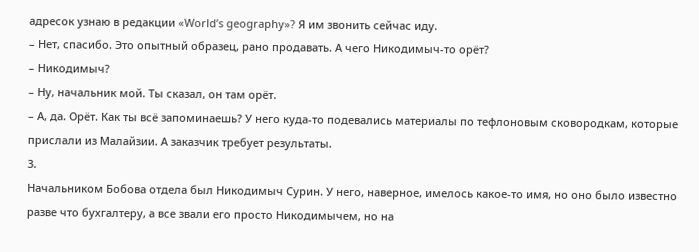адресок узнаю в редакции «World’s geography»? Я им звонить сейчас иду.
– Нет, спасибо. Это опытный образец, рано продавать. А чего Никодимыч-то орёт?
– Никодимыч?
– Ну, начальник мой. Ты сказал, он там орёт.
– А, да. Орёт. Как ты всё запоминаешь? У него куда-то подевались материалы по тефлоновым сковородкам, которые прислали из Малайзии. А заказчик требует результаты.
3.
Начальником Бобова отдела был Никодимыч Сурин. У него, наверное, имелось какое-то имя, но оно было известно разве что бухгалтеру, а все звали его просто Никодимычем, но на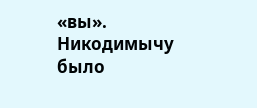«вы». Никодимычу было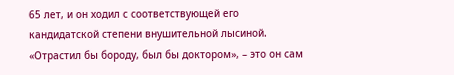65 лет, и он ходил с соответствующей его кандидатской степени внушительной лысиной. «Отрастил бы бороду, был бы доктором», – это он сам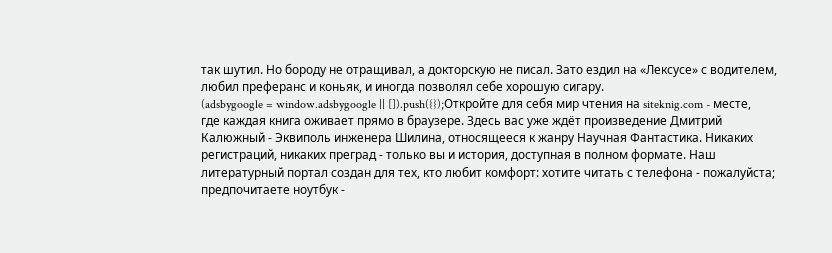так шутил. Но бороду не отращивал, а докторскую не писал. Зато ездил на «Лексусе» с водителем, любил преферанс и коньяк, и иногда позволял себе хорошую сигару.
(adsbygoogle = window.adsbygoogle || []).push({});Откройте для себя мир чтения на siteknig.com - месте, где каждая книга оживает прямо в браузере. Здесь вас уже ждёт произведение Дмитрий Калюжный - Эквиполь инженера Шилина, относящееся к жанру Научная Фантастика. Никаких регистраций, никаких преград - только вы и история, доступная в полном формате. Наш литературный портал создан для тех, кто любит комфорт: хотите читать с телефона - пожалуйста; предпочитаете ноутбук -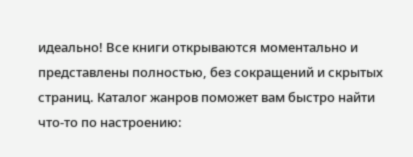идеально! Все книги открываются моментально и представлены полностью, без сокращений и скрытых страниц. Каталог жанров поможет вам быстро найти что-то по настроению: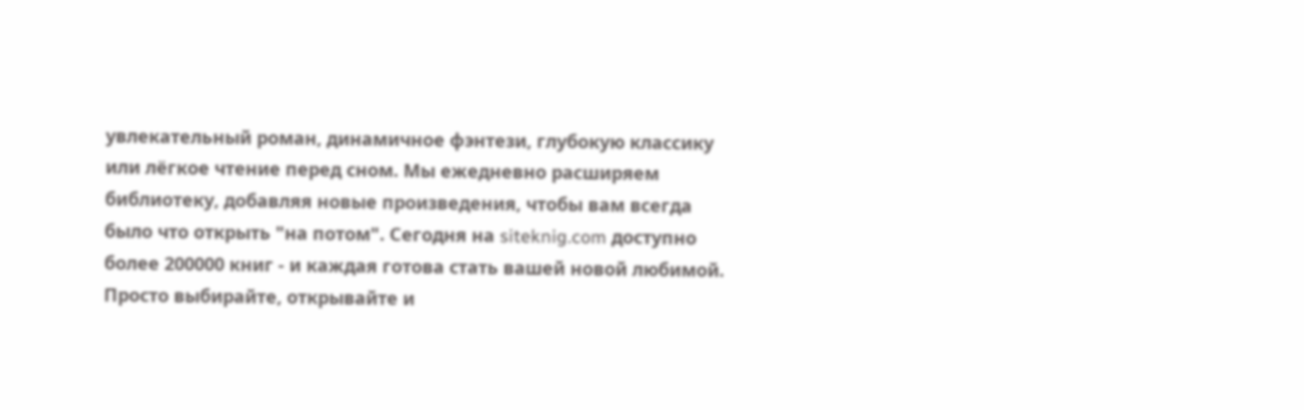увлекательный роман, динамичное фэнтези, глубокую классику или лёгкое чтение перед сном. Мы ежедневно расширяем библиотеку, добавляя новые произведения, чтобы вам всегда было что открыть "на потом". Сегодня на siteknig.com доступно более 200000 книг - и каждая готова стать вашей новой любимой. Просто выбирайте, открывайте и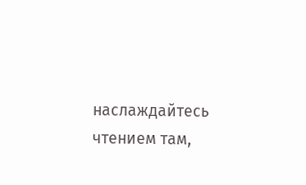наслаждайтесь чтением там,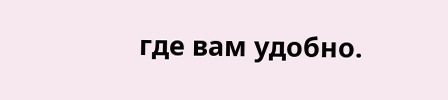где вам удобно.